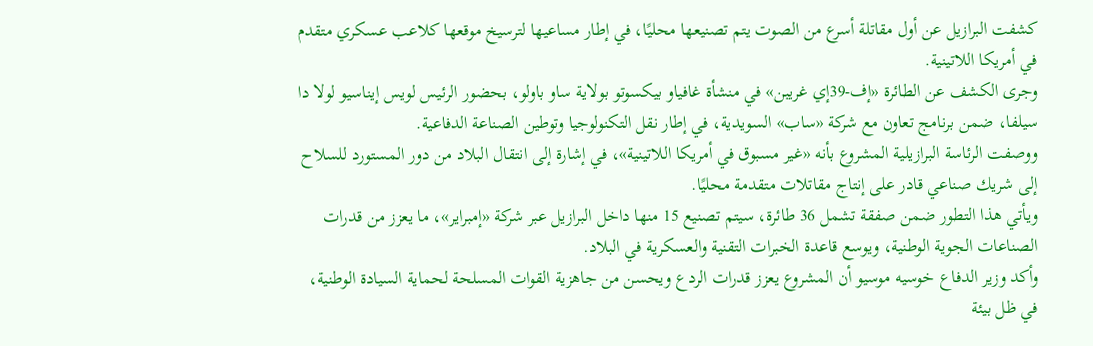كشفت البرازيل عن أول مقاتلة أسرع من الصوت يتم تصنيعها محليًا، في إطار مساعيها لترسيخ موقعها كلاعب عسكري متقدم في أمريكا اللاتينية.
وجرى الكشف عن الطائرة «إف-39إي غريبن» في منشأة غافياو بيكسوتو بولاية ساو باولو، بحضور الرئيس لويس إيناسيو لولا دا سيلفا، ضمن برنامج تعاون مع شركة «ساب» السويدية، في إطار نقل التكنولوجيا وتوطين الصناعة الدفاعية.
ووصفت الرئاسة البرازيلية المشروع بأنه «غير مسبوق في أمريكا اللاتينية»، في إشارة إلى انتقال البلاد من دور المستورد للسلاح إلى شريك صناعي قادر على إنتاج مقاتلات متقدمة محليًا.
ويأتي هذا التطور ضمن صفقة تشمل 36 طائرة، سيتم تصنيع 15 منها داخل البرازيل عبر شركة «إمبراير»، ما يعزز من قدرات الصناعات الجوية الوطنية، ويوسع قاعدة الخبرات التقنية والعسكرية في البلاد.
وأكد وزير الدفاع خوسيه موسيو أن المشروع يعزز قدرات الردع ويحسن من جاهزية القوات المسلحة لحماية السيادة الوطنية، في ظل بيئة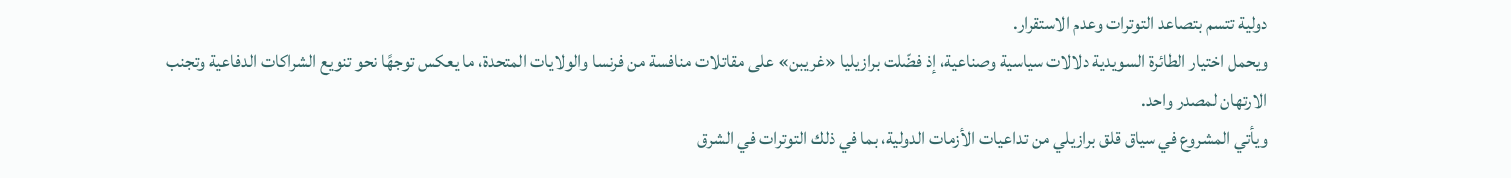دولية تتسم بتصاعد التوترات وعدم الاستقرار.
ويحمل اختيار الطائرة السويدية دلالات سياسية وصناعية، إذ فضّلت برازيليا «غريبن» على مقاتلات منافسة من فرنسا والولايات المتحدة، ما يعكس توجهًا نحو تنويع الشراكات الدفاعية وتجنب الارتهان لمصدر واحد.
ويأتي المشروع في سياق قلق برازيلي من تداعيات الأزمات الدولية، بما في ذلك التوترات في الشرق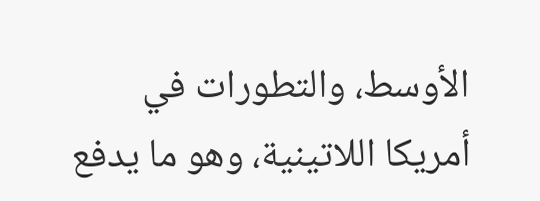الأوسط، والتطورات في أمريكا اللاتينية، وهو ما يدفع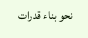نحو بناء قدرات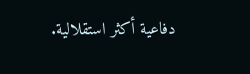دفاعية أكثر استقلالية.